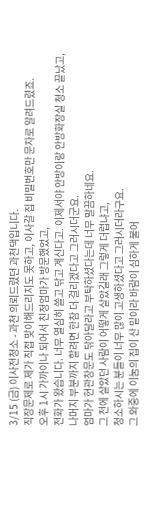3/15 (금) 이사전청소 - 과천 의뢰드렸던 과천댁입니다.
직장문제로 제가 직접 맞이해드리지도 못하고, 이사갈 집 비밀번호만 문자로 알려드렸죠.
오후 1시 가까이나 되어서 친정엄마가 방문했었고,
전화가 왔습니다. 너무 열심히 쓸고 닦고 계신다고. 이제서야 안방이랑 안방화장실 청소 끝났고,
나머지 부분까지 할려면 한참 더 걸리겠다고 그러시더군요.
엄마가 현관창문도 닦아달라고 부탁하셨다는데 너무 말끔하네요.
그 전에 살았던 사람이 어떻게 살았길래 그렇게 더럽냐고,
청소하시는 분들이 너무 많이 고생하셨다고 그러시더라구요.
그 와중에 이눔의 집이 산 밑이라 바람이 심하게 불어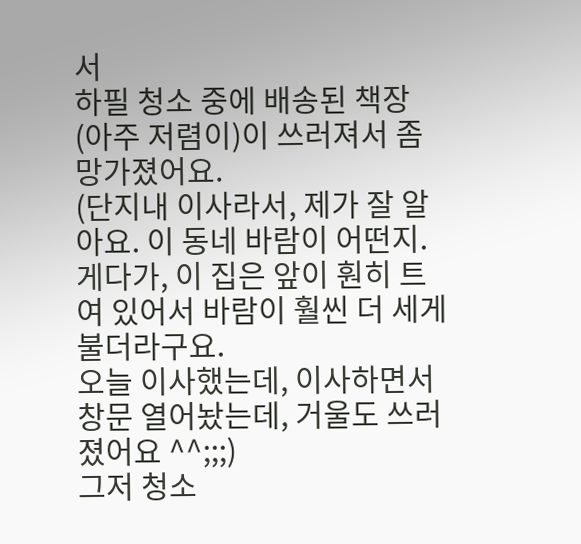서
하필 청소 중에 배송된 책장 (아주 저렴이)이 쓰러져서 좀 망가졌어요.
(단지내 이사라서, 제가 잘 알아요. 이 동네 바람이 어떤지.
게다가, 이 집은 앞이 훤히 트여 있어서 바람이 훨씬 더 세게 불더라구요.
오늘 이사했는데, 이사하면서 창문 열어놨는데, 거울도 쓰러졌어요 ^^;;;)
그저 청소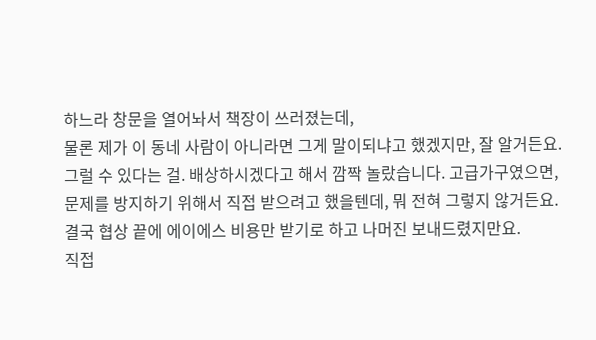하느라 창문을 열어놔서 책장이 쓰러졌는데,
물론 제가 이 동네 사람이 아니라면 그게 말이되냐고 했겠지만, 잘 알거든요.
그럴 수 있다는 걸. 배상하시겠다고 해서 깜짝 놀랐습니다. 고급가구였으면,
문제를 방지하기 위해서 직접 받으려고 했을텐데, 뭐 전혀 그렇지 않거든요.
결국 협상 끝에 에이에스 비용만 받기로 하고 나머진 보내드렸지만요.
직접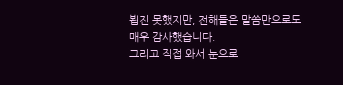뵙진 못했지만, 전해들은 말씀만으로도 매우 감사했습니다.
그리고 직접 와서 눈으로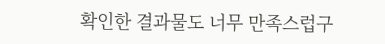확인한 결과물도 너무 만족스럽구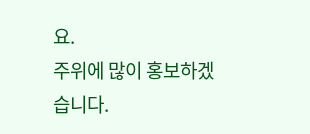요.
주위에 많이 홍보하겠습니다.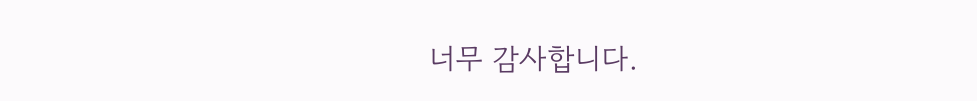너무 감사합니다.